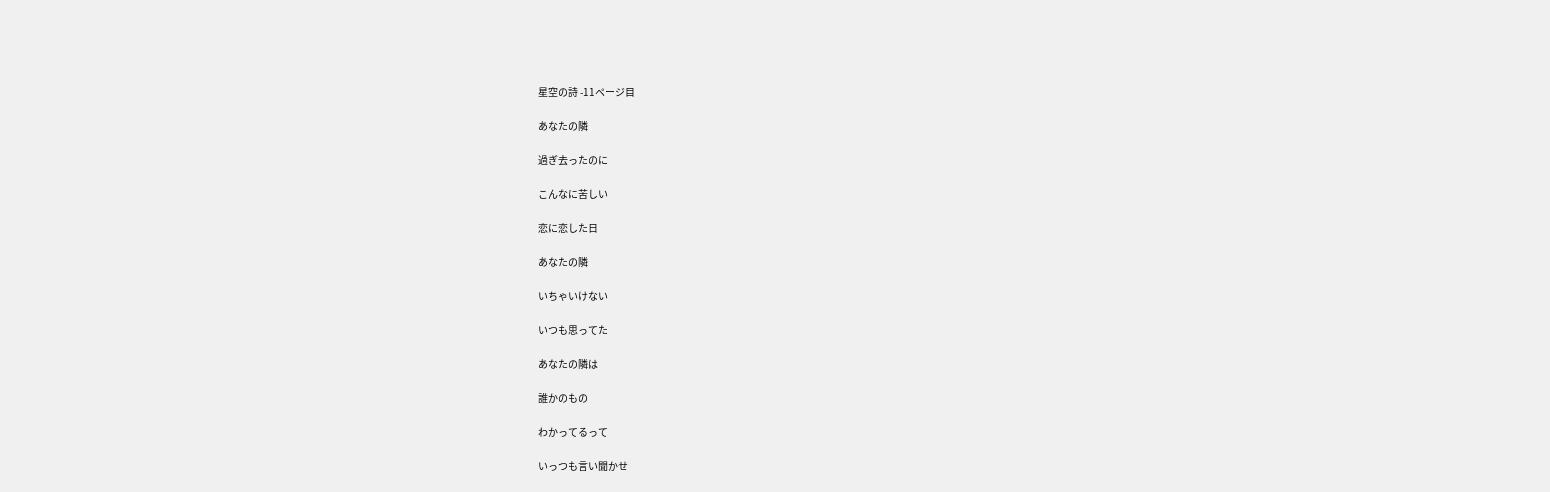星空の詩 -11ページ目

あなたの隣

過ぎ去ったのに

こんなに苦しい

恋に恋した日

あなたの隣

いちゃいけない

いつも思ってた

あなたの隣は

誰かのもの

わかってるって

いっつも言い聞かせ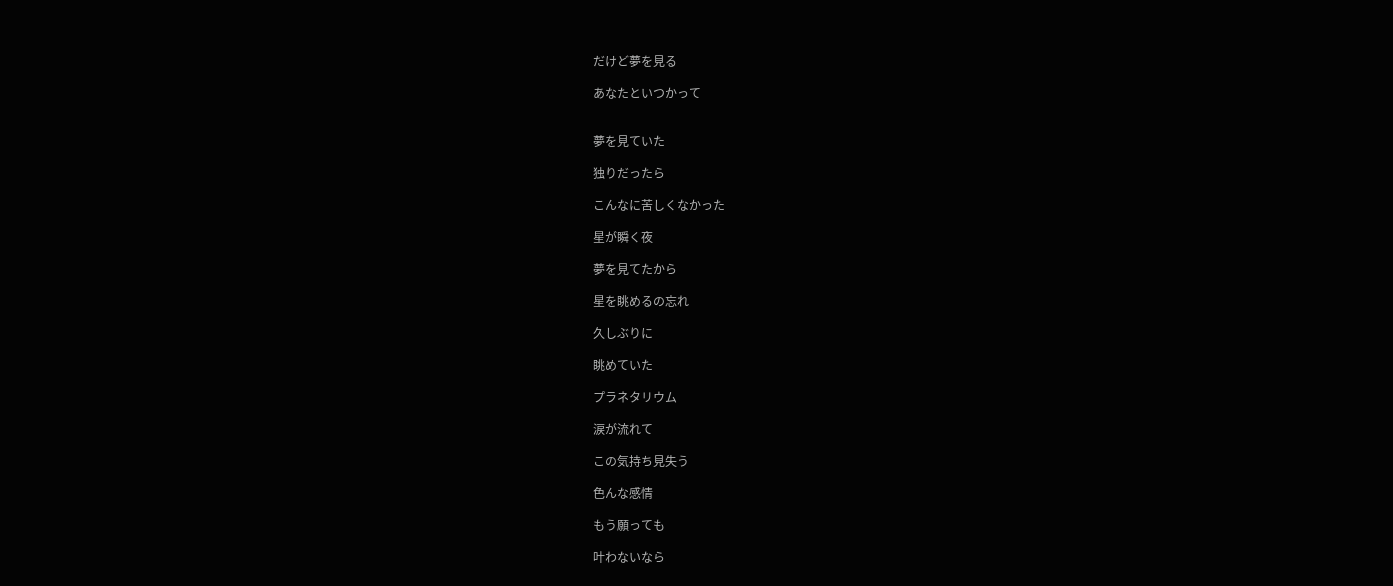だけど夢を見る

あなたといつかって


夢を見ていた

独りだったら

こんなに苦しくなかった

星が瞬く夜

夢を見てたから

星を眺めるの忘れ

久しぶりに

眺めていた

プラネタリウム

涙が流れて

この気持ち見失う

色んな感情

もう願っても

叶わないなら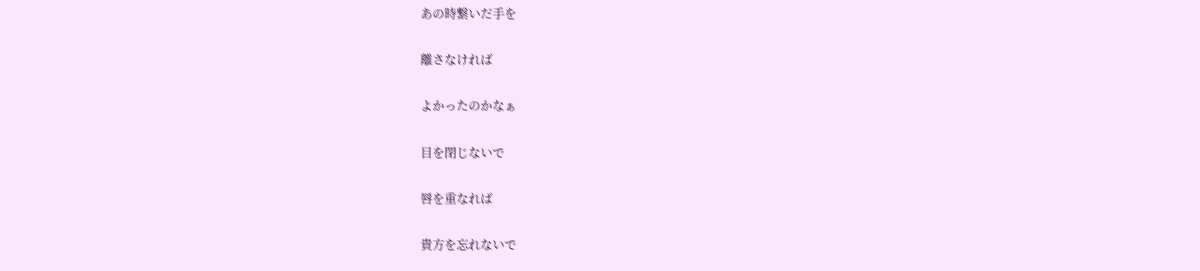あの時繋いだ手を

離さなければ

よかったのかなぁ

目を閉じないで

唇を重なれば

貴方を忘れないで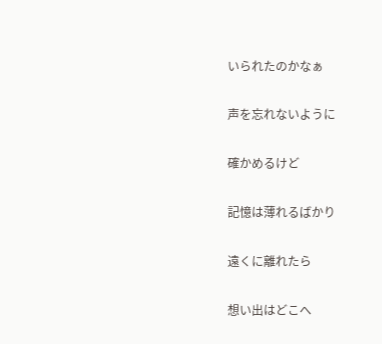いられたのかなぁ

声を忘れないように

確かめるけど

記憶は薄れるばかり

遠くに離れたら

想い出はどこへ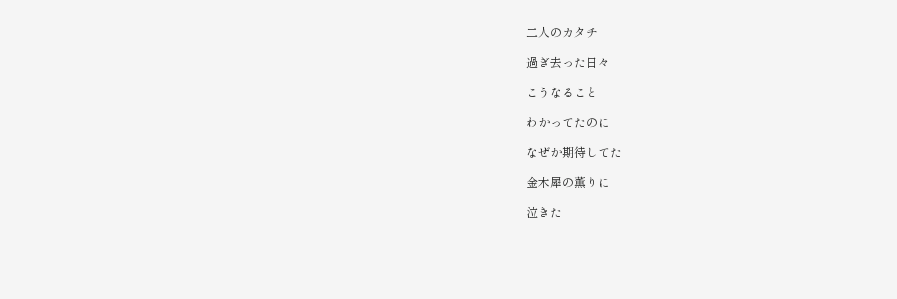二人のカタチ

過ぎ去った日々

こうなること

わかってたのに

なぜか期待してた

金木犀の薫りに

泣きた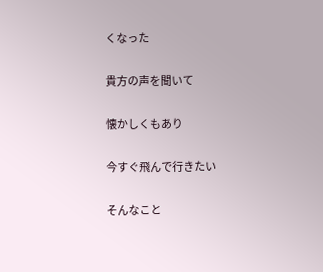くなった

貴方の声を聞いて

懐かしくもあり

今すぐ飛んで行きたい

そんなこと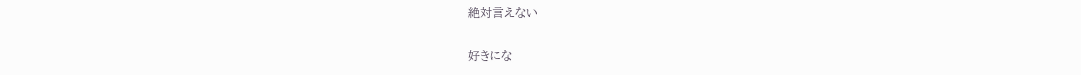絶対言えない

好きにな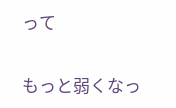って

もっと弱くなっ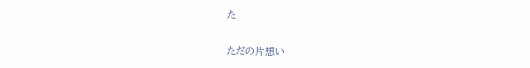た

ただの片想い